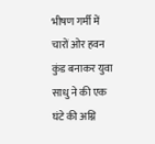भीषण गर्मी में चारों ओर हवन कुंड बनाकर युवा साधु ने की एक घंटे की अग्नि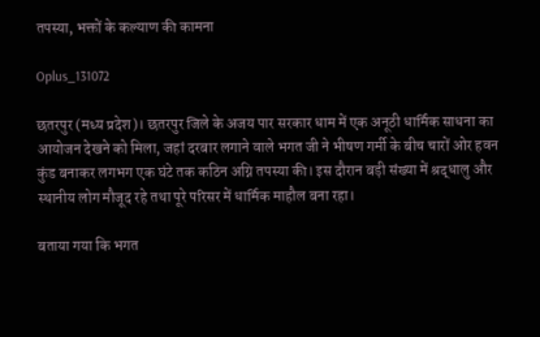तपस्या, भक्तों के कल्याण की कामना

Oplus_131072

छतरपुर (मध्य प्रदेश)। छतरपुर जिले के अजय पार सरकार धाम में एक अनूठी धार्मिक साधना का आयोजन देखने को मिला, जहां दरबार लगाने वाले भगत जी ने भीषण गर्मी के बीच चारों ओर हवन कुंड बनाकर लगभग एक घंटे तक कठिन अग्नि तपस्या की। इस दौरान बड़ी संख्या में श्रद्धालु और स्थानीय लोग मौजूद रहे तथा पूरे परिसर में धार्मिक माहौल बना रहा।

बताया गया कि भगत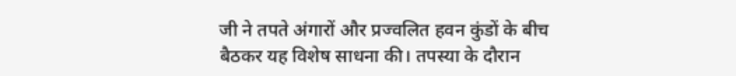जी ने तपते अंगारों और प्रज्वलित हवन कुंडों के बीच बैठकर यह विशेष साधना की। तपस्या के दौरान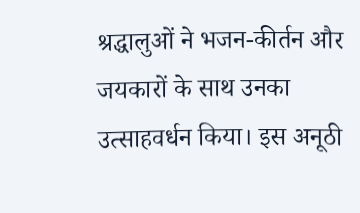श्रद्धालुओं ने भजन-कीर्तन और जयकारों के साथ उनका उत्साहवर्धन किया। इस अनूठी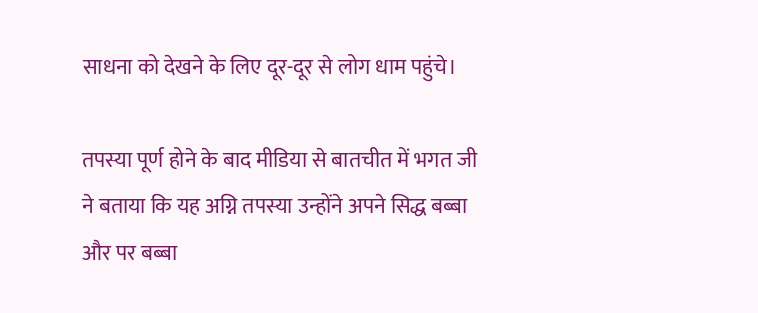साधना को देखने के लिए दूर-दूर से लोग धाम पहुंचे।

तपस्या पूर्ण होने के बाद मीडिया से बातचीत में भगत जी ने बताया कि यह अग्नि तपस्या उन्होंने अपने सिद्ध बब्बा और पर बब्बा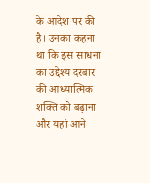के आदेश पर की है। उनका कहना था कि इस साधना का उद्देश्य दरबार की आध्यात्मिक शक्ति को बढ़ाना और यहां आने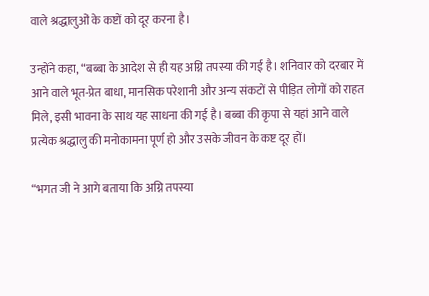वाले श्रद्धालुओं के कष्टों को दूर करना है।

उन्होंने कहा, “बब्बा के आदेश से ही यह अग्नि तपस्या की गई है। शनिवार को दरबार में आने वाले भूत-प्रेत बाधा, मानसिक परेशानी और अन्य संकटों से पीड़ित लोगों को राहत मिले, इसी भावना के साथ यह साधना की गई है। बब्बा की कृपा से यहां आने वाले प्रत्येक श्रद्धालु की मनोकामना पूर्ण हो और उसके जीवन के कष्ट दूर हों।

“भगत जी ने आगे बताया कि अग्नि तपस्या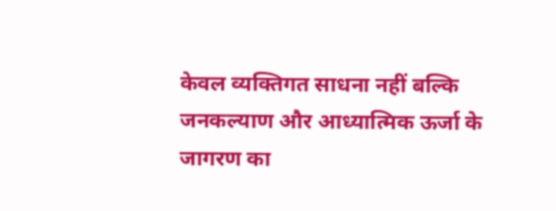केवल व्यक्तिगत साधना नहीं बल्कि जनकल्याण और आध्यात्मिक ऊर्जा के जागरण का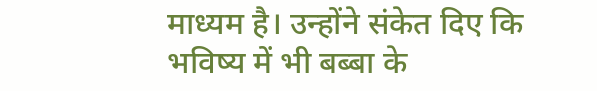माध्यम है। उन्होंने संकेत दिए कि भविष्य में भी बब्बा के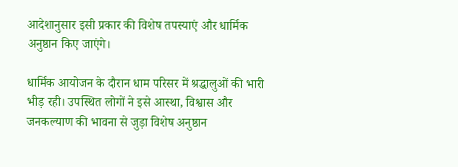आदेशानुसार इसी प्रकार की विशेष तपस्याएं और धार्मिक अनुष्ठान किए जाएंगे।

धार्मिक आयोजन के दौरान धाम परिसर में श्रद्धालुओं की भारी भीड़ रही। उपस्थित लोगों ने इसे आस्था, विश्वास और जनकल्याण की भावना से जुड़ा विशेष अनुष्ठान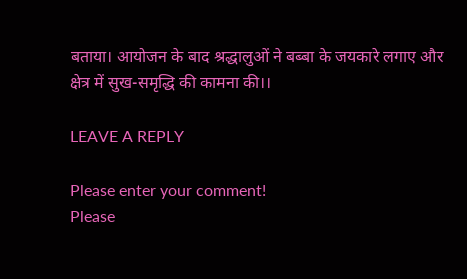बताया। आयोजन के बाद श्रद्धालुओं ने बब्बा के जयकारे लगाए और क्षेत्र में सुख-समृद्धि की कामना की।।

LEAVE A REPLY

Please enter your comment!
Please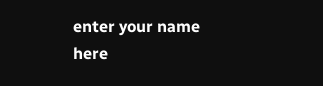enter your name here